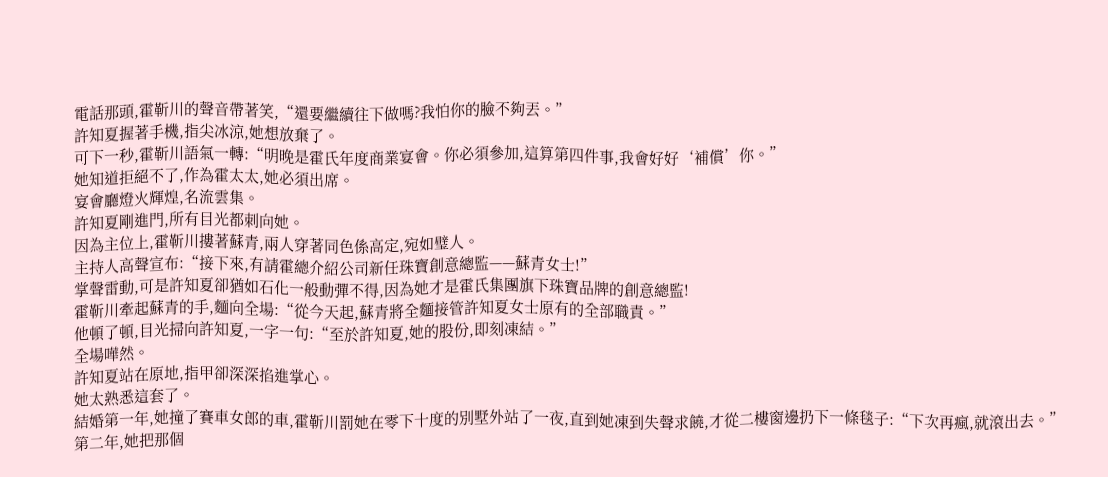電話那頭,霍靳川的聲音帶著笑,“還要繼續往下做嗎?我怕你的臉不夠丟。”
許知夏握著手機,指尖冰涼,她想放棄了。
可下一秒,霍靳川語氣一轉:“明晚是霍氏年度商業宴會。你必須參加,這算第四件事,我會好好‘補償’你。”
她知道拒絕不了,作為霍太太,她必須出席。
宴會廳燈火輝煌,名流雲集。
許知夏剛進門,所有目光都刺向她。
因為主位上,霍靳川摟著蘇青,兩人穿著同色係高定,宛如璧人。
主持人高聲宣布:“接下來,有請霍總介紹公司新任珠寶創意總監——蘇青女士!”
掌聲雷動,可是許知夏卻猶如石化一般動彈不得,因為她才是霍氏集團旗下珠寶品牌的創意總監!
霍靳川牽起蘇青的手,麵向全場:“從今天起,蘇青將全麵接管許知夏女士原有的全部職責。”
他頓了頓,目光掃向許知夏,一字一句:“至於許知夏,她的股份,即刻凍結。”
全場嘩然。
許知夏站在原地,指甲卻深深掐進掌心。
她太熟悉這套了。
結婚第一年,她撞了賽車女郎的車,霍靳川罰她在零下十度的別墅外站了一夜,直到她凍到失聲求饒,才從二樓窗邊扔下一條毯子:“下次再瘋,就滾出去。”
第二年,她把那個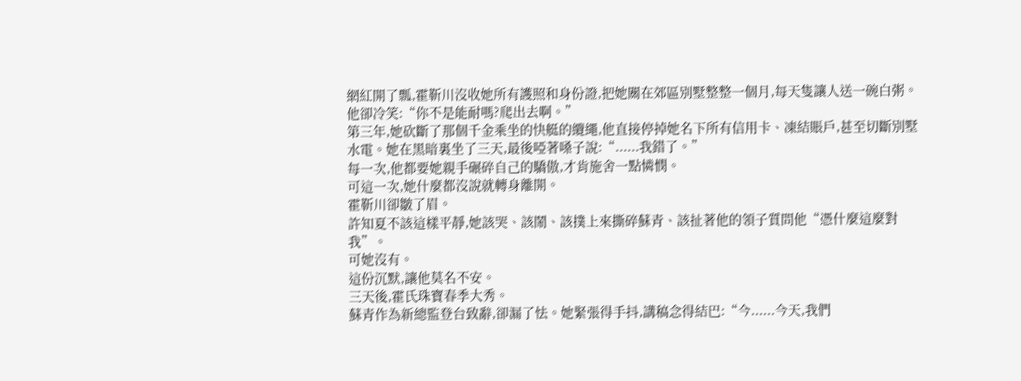網紅開了瓢,霍靳川沒收她所有護照和身份證,把她關在郊區別墅整整一個月,每天隻讓人送一碗白粥。他卻冷笑:“你不是能耐嗎?爬出去啊。”
第三年,她砍斷了那個千金乘坐的快艇的纜繩,他直接停掉她名下所有信用卡、凍結賬戶,甚至切斷別墅水電。她在黑暗裏坐了三天,最後啞著嗓子說:“......我錯了。”
每一次,他都要她親手碾碎自己的驕傲,才肯施舍一點憐憫。
可這一次,她什麼都沒說就轉身離開。
霍靳川卻皺了眉。
許知夏不該這樣平靜,她該哭、該鬧、該撲上來撕碎蘇青、該扯著他的領子質問他“憑什麼這麼對我”。
可她沒有。
這份沉默,讓他莫名不安。
三天後,霍氏珠寶春季大秀。
蘇青作為新總監登台致辭,卻漏了怯。她緊張得手抖,講稿念得結巴:“今......今天,我們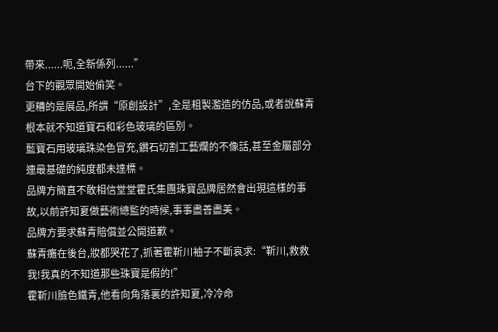帶來......呃,全新係列......”
台下的觀眾開始偷笑。
更糟的是展品,所謂“原創設計”,全是粗製濫造的仿品,或者說蘇青根本就不知道寶石和彩色玻璃的區別。
藍寶石用玻璃珠染色冒充,鑽石切割工藝爛的不像話,甚至金屬部分連最基礎的純度都未達標。
品牌方簡直不敢相信堂堂霍氏集團珠寶品牌居然會出現這樣的事故,以前許知夏做藝術總監的時候,事事盡善盡美。
品牌方要求蘇青賠償並公開道歉。
蘇青癱在後台,妝都哭花了,抓著霍靳川袖子不斷哀求:“靳川,救救我!我真的不知道那些珠寶是假的!”
霍靳川臉色鐵青,他看向角落裏的許知夏,冷冷命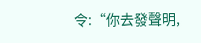令:“你去發聲明,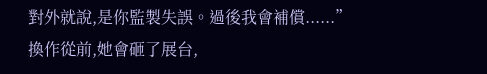對外就說,是你監製失誤。過後我會補償......”
換作從前,她會砸了展台,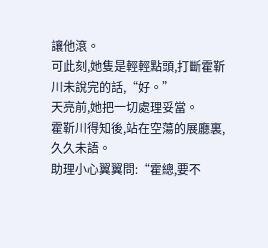讓他滾。
可此刻,她隻是輕輕點頭,打斷霍靳川未說完的話,“好。”
天亮前,她把一切處理妥當。
霍靳川得知後,站在空蕩的展廳裏,久久未語。
助理小心翼翼問:“霍總,要不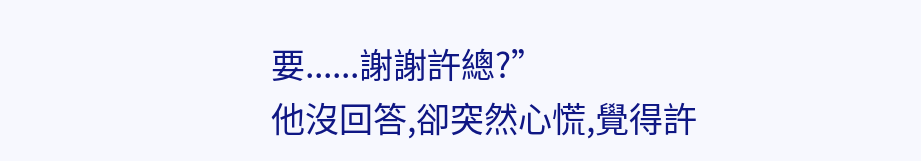要......謝謝許總?”
他沒回答,卻突然心慌,覺得許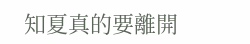知夏真的要離開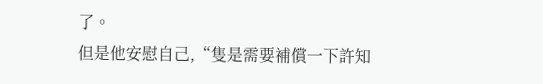了。
但是他安慰自己,“隻是需要補償一下許知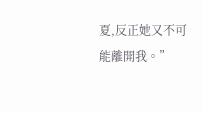夏,反正她又不可能離開我。”